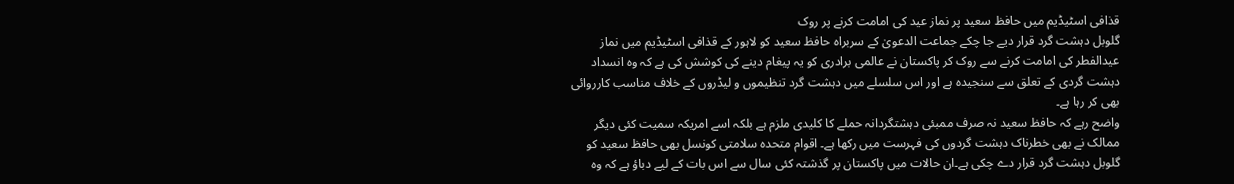قذافی اسٹیڈیم میں حافظ سعید پر نماز عید کی امامت کرنے پر روک
گلوبل دہشت گرد قرار دیے جا چکے جماعت الدعویٰ کے سربراہ حافظ سعید کو لاہور کے قذافی اسٹیڈیم میں نماز عیدالفطر کی امامت کرنے سے روک کر پاکستان نے عالمی برادری کو یہ پیغام دینے کی کوشش کی ہے کہ وہ انسداد دہشت گردی کے تعلق سے سنجیدہ ہے اور اس سلسلے میں دہشت گرد تنظیموں و لیڈروں کے خلاف مناسب کارروائی بھی کر رہا ہے۔
واضح رہے کہ حافظ سعید نہ صرف ممبئی دہشتگردانہ حملے کا کلیدی ملزم ہے بلکہ اسے امریکہ سمیت کئی دیگر ممالک نے بھی خطرناک دہشت گردوں کی فہرست میں رکھا ہے۔ اقوام متحدہ سلامتی کونسل بھی حافظ سعید کو گلوبل دہشت گرد قرار دے چکی ہے۔ان حالات میں پاکستان پر گذشتہ کئی سال سے اس بات کے لیے دباؤ ہے کہ وہ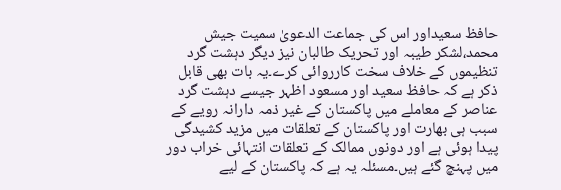حافظ سعیداور اس کی جماعت الدعویٰ سمیت جیش محمد،لشکر طیبہ اور تحریک طالبان نیز دیگر دہشت گرد تنظیموں کے خلاف سخت کارروائی کرے۔یہ بات بھی قابل ذکر ہے کہ حافظ سعید اور مسعود اظہر جیسے دہشت گرد عناصر کے معاملے میں پاکستان کے غیر ذمہ دارانہ رویے کے سبب ہی بھارت اور پاکستان کے تعلقات میں مزید کشیدگی پیدا ہوئی ہے اور دونوں ممالک کے تعلقات انتہائی خراب دور میں پہنچ گئے ہیں۔مسئلہ یہ ہے کہ پاکستان کے لیے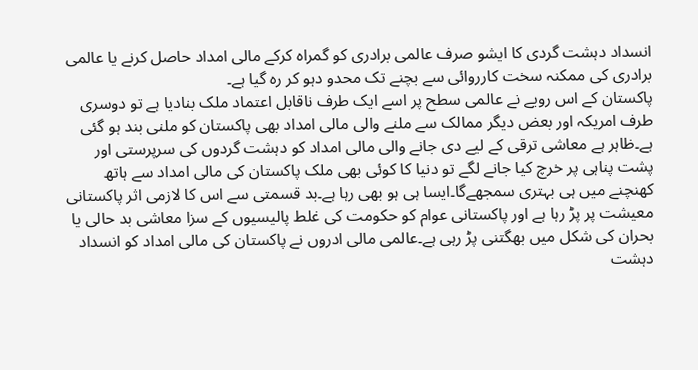انسداد دہشت گردی کا ایشو صرف عالمی برادری کو گمراہ کرکے مالی امداد حاصل کرنے یا عالمی برادری کی ممکنہ سخت کارروائی سے بچنے تک محدو دہو کر رہ گیا ہے۔
پاکستان کے اس رویے نے عالمی سطح پر اسے ایک طرف ناقابل اعتماد ملک بنادیا ہے تو دوسری طرف امریکہ اور بعض دیگر ممالک سے ملنے والی مالی امداد بھی پاکستان کو ملنی بند ہو گئی ہے۔ظاہر ہے معاشی ترقی کے لیے دی جانے والی مالی امداد کو دہشت گردوں کی سرپرستی اور پشت پناہی پر خرچ کیا جانے لگے تو دنیا کا کوئی بھی ملک پاکستان کی مالی امداد سے ہاتھ کھنچنے میں ہی بہتری سمجھےگا۔ایسا ہی ہو بھی رہا ہے۔بد قسمتی سے اس کا لازمی اثر پاکستانی معیشت پر پڑ رہا ہے اور پاکستانی عوام کو حکومت کی غلط پالیسیوں کے سزا معاشی بد حالی یا بحران کی شکل میں بھگتنی پڑ رہی ہے۔عالمی مالی ادروں نے پاکستان کی مالی امداد کو انسداد دہشت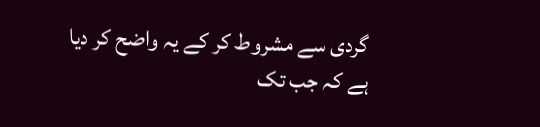گردی سے مشروط کر کے یہ واضح کر دیا ہے کہ جب تک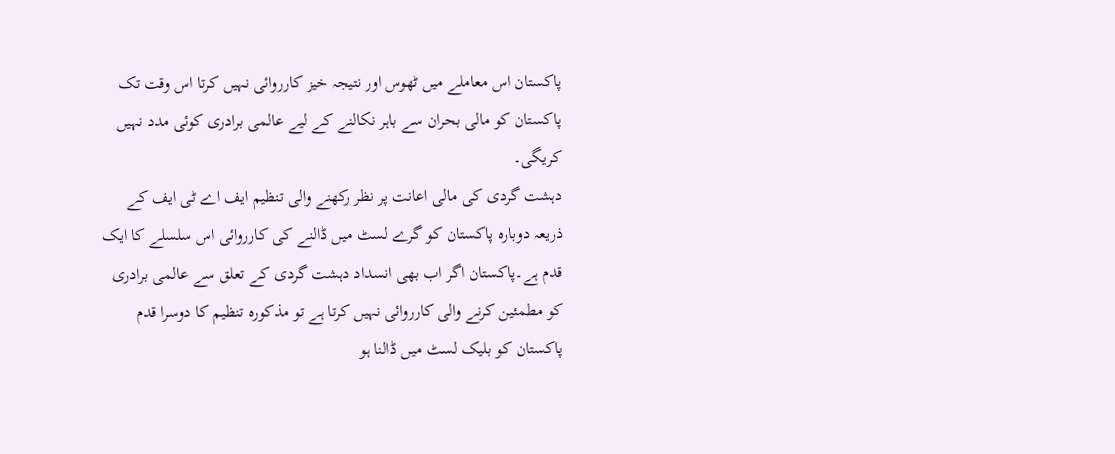پاکستان اس معاملے میں ٹھوس اور نتیجہ خیز کارروائی نہیں کرتا اس وقت تک پاکستان کو مالی بحران سے باہر نکالنے کے لیے عالمی برادری کوئی مدد نہیں کریگی۔
دہشت گردی کی مالی اعانت پر نظر رکھنے والی تنظیم ایف اے ٹی ایف کے ذریعہ دوبارہ پاکستان کو گرے لسٹ میں ڈالنے کی کارروائی اس سلسلے کا ایک قدم ہے۔پاکستان اگر اب بھی انسداد دہشت گردی کے تعلق سے عالمی برادری کو مطمئین کرنے والی کارروائی نہیں کرتا ہے تو مذکورہ تنظیم کا دوسرا قدم پاکستان کو بلیک لسٹ میں ڈالنا ہو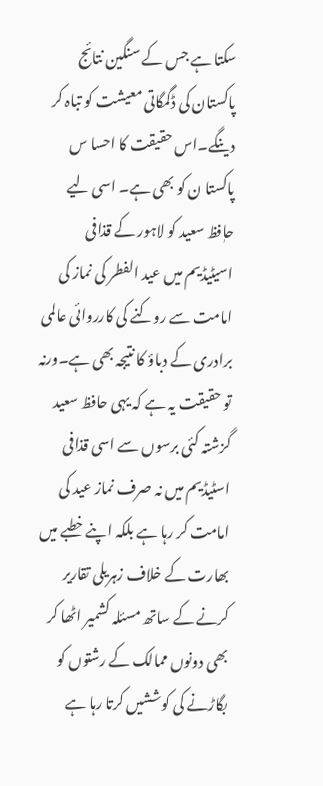سکتا ہے جس کے سنگین نتائج پاکستان کی ڈگمگاتی معیشت کو تباہ کر دینگے۔اس حقیقت کا احسا س پاکستا ن کو بھی ہے۔ اسی لیے حاٖفظ سعید کو لاہور کے قذافی اسیٹیڈیم میں عید الفطر کی نماز کی امامت سے روکنے کی کارروائی عالمی برادری کے دباؤ کا نتیجہ بھی ہے۔ورنہ تو حقیقت یہ ہے کہ یہی حافظ سعید گزشتہ کئی برسوں سے اسی قذافی اسٹیڈیم میں نہ صرف نماز عید کی امامت کر رہا ہے بلکہ اپنے خطبے میں بھارت کے خلاف زہریلی تقاریر کرنے کے ساتھ مسئلہ کشمیر اٹھا کر بھی دونوں ممالک کے رشتوں کو بگاڑنے کی کوششیں کرتا رہا ہے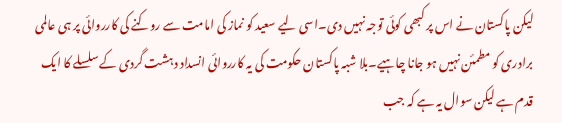لیکن پاکستان نے اس پر کبھی کوئی توجہ نہیں دی۔اسی لیے سعید کو نماز کی امامت سے روکنے کی کارروائی پر ہی عالمی برادری کو مطمئن نہیں ہو جانا چاہیے۔بلا شبہ پاکستان حکومت کی یہ کارروائی انسداد دہشت گردی کے سلسلے کا ایک قدم ہے لیکن سوال یہ ہے کہ جب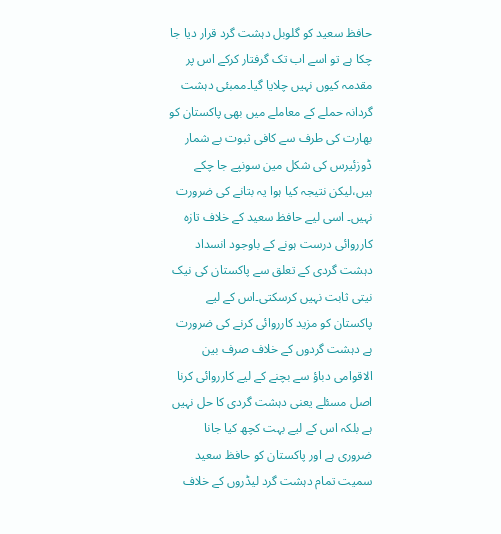حافظ سعید کو گلوبل دہشت گرد قرار دیا جا چکا ہے تو اسے اب تک گرفتار کرکے اس پر مقدمہ کیوں نہیں چلایا گیا۔ممبئی دہشت گردانہ حملے کے معاملے میں بھی پاکستان کو بھارت کی طرف سے کافی ثبوت بے شمار ڈوزئیرس کی شکل مین سونپے جا چکے ہیں،لیکن نتیجہ کیا ہوا یہ بتانے کی ضرورت نہیں۔ اسی لیے حافظ سعید کے خلاف تازہ کارروائی درست ہونے کے باوجود انسداد دہشت گردی کے تعلق سے پاکستان کی نیک نیتی ثابت نہیں کرسکتی۔اس کے لیے پاکستان کو مزید کارروائی کرنے کی ضرورت ہے دہشت گردوں کے خلاف صرف بین الاقوامی دباؤ سے بچنے کے لیے کارروائی کرنا اصل مسئلے یعنی دہشت گردی کا حل نہیں ہے بلکہ اس کے لیے بہت کچھ کیا جانا ضروری ہے اور پاکستان کو حافظ سعید سمیت تمام دہشت گرد لیڈروں کے خلاف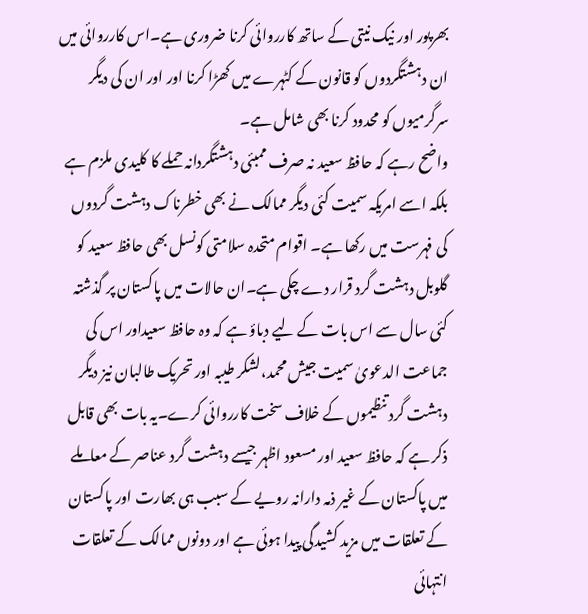بھرپور اور نیک نیتی کے ساتھ کارروائی کرنا ضروری ہے۔اس کارروائی میں ان دہشتگردوں کو قانون کے کٹہرے میں کھڑا کرنا اور اور ان کی دیگر سرگرمیوں کو محدود کرنا بھی شامل ہے۔
واضح رہے کہ حافظ سعید نہ صرف ممبئی دہشتگردانہ حملے کا کلیدی ملزم ہے بلکہ اسے امریکہ سمیت کئی دیگر ممالک نے بھی خطرناک دہشت گردوں کی فہرست میں رکھا ہے۔ اقوام متحدہ سلامتی کونسل بھی حافظ سعید کو گلوبل دہشت گرد قرار دے چکی ہے۔ان حالات میں پاکستان پر گذشتہ کئی سال سے اس بات کے لیے دباؤ ہے کہ وہ حافظ سعیداور اس کی جماعت الدعویٰ سمیت جیش محمد،لشکر طیبہ اور تحریک طالبان نیز دیگر دہشت گرد تنظیموں کے خلاف سخت کارروائی کرے۔یہ بات بھی قابل ذکر ہے کہ حافظ سعید اور مسعود اظہر جیسے دہشت گرد عناصر کے معاملے میں پاکستان کے غیر ذمہ دارانہ رویے کے سبب ہی بھارت اور پاکستان کے تعلقات میں مزید کشیدگی پیدا ہوئی ہے اور دونوں ممالک کے تعلقات انتہائی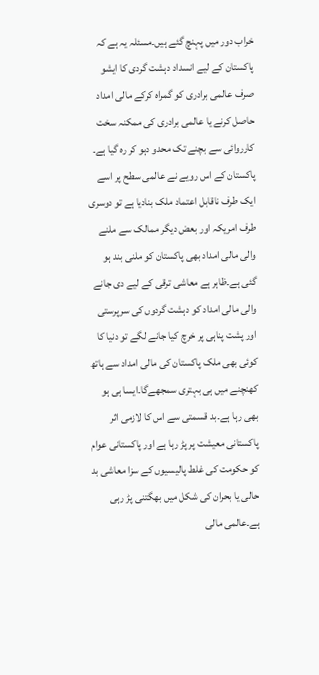خراب دور میں پہنچ گئے ہیں۔مسئلہ یہ ہے کہ پاکستان کے لیے انسداد دہشت گردی کا ایشو صرف عالمی برادری کو گمراہ کرکے مالی امداد حاصل کرنے یا عالمی برادری کی ممکنہ سخت کارروائی سے بچنے تک محدو دہو کر رہ گیا ہے۔
پاکستان کے اس رویے نے عالمی سطح پر اسے ایک طرف ناقابل اعتماد ملک بنادیا ہے تو دوسری طرف امریکہ اور بعض دیگر ممالک سے ملنے والی مالی امداد بھی پاکستان کو ملنی بند ہو گئی ہے۔ظاہر ہے معاشی ترقی کے لیے دی جانے والی مالی امداد کو دہشت گردوں کی سرپرستی اور پشت پناہی پر خرچ کیا جانے لگے تو دنیا کا کوئی بھی ملک پاکستان کی مالی امداد سے ہاتھ کھنچنے میں ہی بہتری سمجھےگا۔ایسا ہی ہو بھی رہا ہے۔بد قسمتی سے اس کا لازمی اثر پاکستانی معیشت پر پڑ رہا ہے اور پاکستانی عوام کو حکومت کی غلط پالیسیوں کے سزا معاشی بد حالی یا بحران کی شکل میں بھگتنی پڑ رہی ہے۔عالمی مالی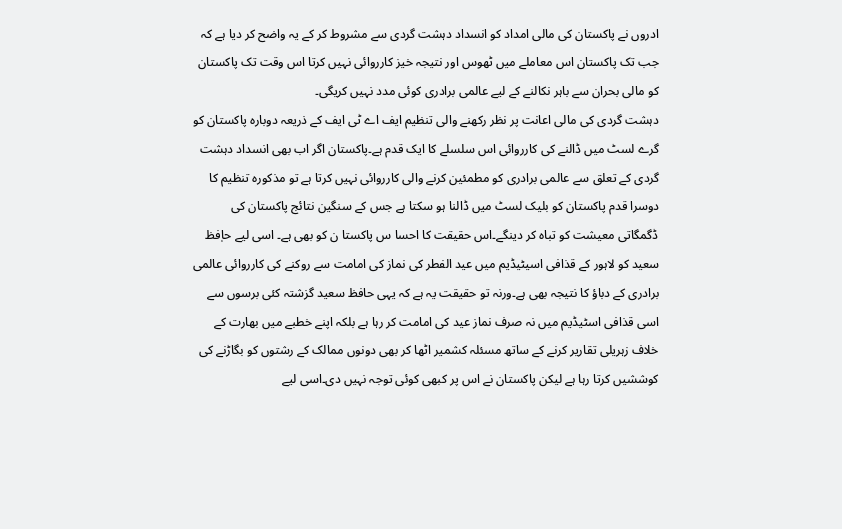ادروں نے پاکستان کی مالی امداد کو انسداد دہشت گردی سے مشروط کر کے یہ واضح کر دیا ہے کہ جب تک پاکستان اس معاملے میں ٹھوس اور نتیجہ خیز کارروائی نہیں کرتا اس وقت تک پاکستان کو مالی بحران سے باہر نکالنے کے لیے عالمی برادری کوئی مدد نہیں کریگی۔
دہشت گردی کی مالی اعانت پر نظر رکھنے والی تنظیم ایف اے ٹی ایف کے ذریعہ دوبارہ پاکستان کو گرے لسٹ میں ڈالنے کی کارروائی اس سلسلے کا ایک قدم ہے۔پاکستان اگر اب بھی انسداد دہشت گردی کے تعلق سے عالمی برادری کو مطمئین کرنے والی کارروائی نہیں کرتا ہے تو مذکورہ تنظیم کا دوسرا قدم پاکستان کو بلیک لسٹ میں ڈالنا ہو سکتا ہے جس کے سنگین نتائج پاکستان کی ڈگمگاتی معیشت کو تباہ کر دینگے۔اس حقیقت کا احسا س پاکستا ن کو بھی ہے۔ اسی لیے حاٖفظ سعید کو لاہور کے قذافی اسیٹیڈیم میں عید الفطر کی نماز کی امامت سے روکنے کی کارروائی عالمی برادری کے دباؤ کا نتیجہ بھی ہے۔ورنہ تو حقیقت یہ ہے کہ یہی حافظ سعید گزشتہ کئی برسوں سے اسی قذافی اسٹیڈیم میں نہ صرف نماز عید کی امامت کر رہا ہے بلکہ اپنے خطبے میں بھارت کے خلاف زہریلی تقاریر کرنے کے ساتھ مسئلہ کشمیر اٹھا کر بھی دونوں ممالک کے رشتوں کو بگاڑنے کی کوششیں کرتا رہا ہے لیکن پاکستان نے اس پر کبھی کوئی توجہ نہیں دی۔اسی لیے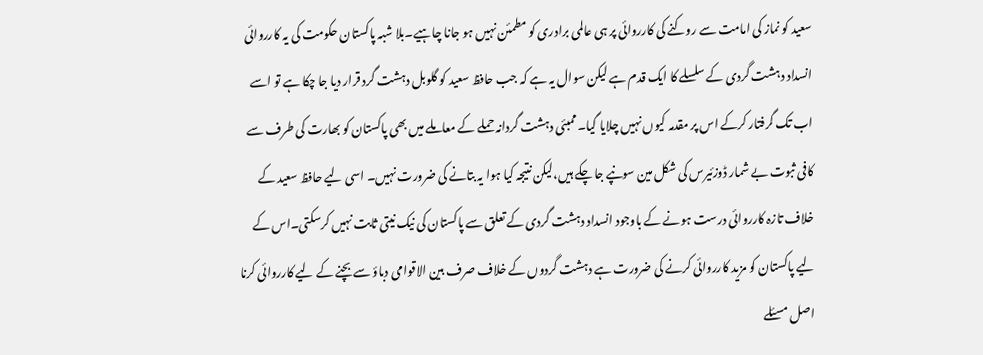سعید کو نماز کی امامت سے روکنے کی کارروائی پر ہی عالمی برادری کو مطمئن نہیں ہو جانا چاہیے۔بلا شبہ پاکستان حکومت کی یہ کارروائی انسداد دہشت گردی کے سلسلے کا ایک قدم ہے لیکن سوال یہ ہے کہ جب حافظ سعید کو گلوبل دہشت گرد قرار دیا جا چکا ہے تو اسے اب تک گرفتار کرکے اس پر مقدمہ کیوں نہیں چلایا گیا۔ممبئی دہشت گردانہ حملے کے معاملے میں بھی پاکستان کو بھارت کی طرف سے کافی ثبوت بے شمار ڈوزئیرس کی شکل مین سونپے جا چکے ہیں،لیکن نتیجہ کیا ہوا یہ بتانے کی ضرورت نہیں۔ اسی لیے حافظ سعید کے خلاف تازہ کارروائی درست ہونے کے باوجود انسداد دہشت گردی کے تعلق سے پاکستان کی نیک نیتی ثابت نہیں کرسکتی۔اس کے لیے پاکستان کو مزید کارروائی کرنے کی ضرورت ہے دہشت گردوں کے خلاف صرف بین الاقوامی دباؤ سے بچنے کے لیے کارروائی کرنا اصل مسئلے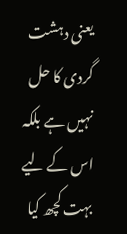یعنی دہشت گردی کا حل نہیں ہے بلکہ اس کے لیے بہت کچھ کیا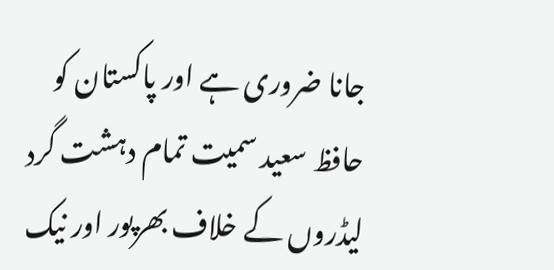جانا ضروری ہے اور پاکستان کو حافظ سعید سمیت تمام دہشت گرد لیڈروں کے خلاف بھرپور اور نیک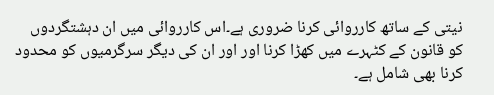نیتی کے ساتھ کارروائی کرنا ضروری ہے۔اس کارروائی میں ان دہشتگردوں کو قانون کے کٹہرے میں کھڑا کرنا اور اور ان کی دیگر سرگرمیوں کو محدود کرنا بھی شامل ہے۔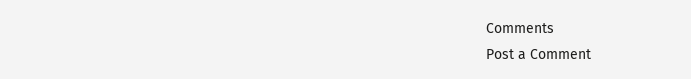Comments
Post a Comment